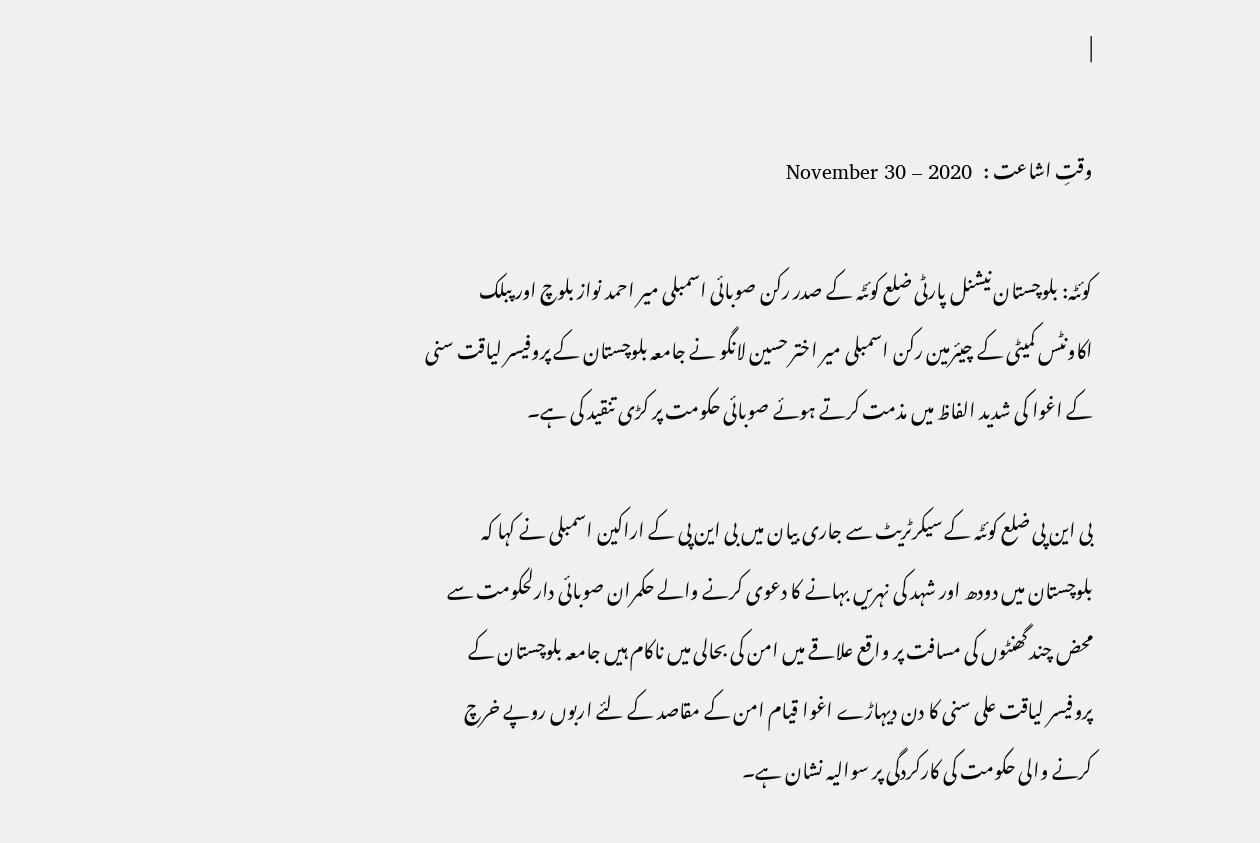|

وقتِ اشاعت :   November 30 – 2020

کوئٹہ: بلوچستان نیشنل پارٹی ضلع کوئٹہ کے صدر رکن صوبائی اسمبلی میر احمد نواز بلوچ اور پبلک اکاونٹس کمیٹی کے چیئرمین رکن اسمبلی میر اختر حسین لانگو نے جامعہ بلوچستان کے پروفیسر لیاقت سنی کے اغوا کی شدید الفاظ میں مذمت کرتے ہوئے صوبائی حکومت پر کڑی تنقید کی ہے۔

بی این پی ضلع کوئٹہ کے سیکرٹریٹ سے جاری بیان میں بی این پی کے اراکین اسمبلی نے کہا کہ بلوچستان میں دودھ اور شہد کی نہریں بہانے کا دعوی کرنے والے حکمران صوبائی دارلحکومت سے محض چند گھنٹوں کی مسافت پر واقع علاقے میں امن کی بحالی میں ناکام ہیں جامعہ بلوچستان کے پروفیسر لیاقت علی سنی کا دن دیہاڑے اغوا قیام امن کے مقاصد کے لئے اربوں روپے خرچ کرنے والی حکومت کی کارکردگی پر سوالیہ نشان ہے۔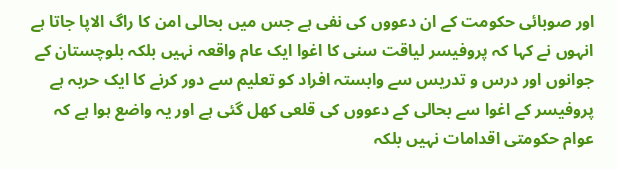اور صوبائی حکومت کے ان دعووں کی نفی ہے جس میں بحالی امن کا راگ الاپا جاتا ہے انہوں نے کہا کہ پروفیسر لیاقت سنی کا اغوا ایک عام واقعہ نہیں بلکہ بلوچستان کے جوانوں اور درس و تدریس سے وابستہ افراد کو تعلیم سے دور کرنے کا ایک حربہ ہے پروفیسر کے اغوا سے بحالی کے دعووں کی قلعی کھل گئی ہے اور یہ واضع ہوا ہے کہ عوام حکومتی اقدامات نہیں بلکہ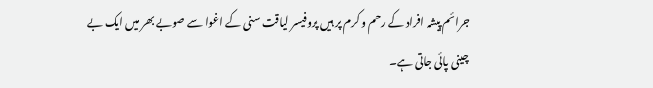جرائم پیشہ افراد کے رحم و کرم پر ہیں پروفیسر لیاقت سنی کے اغوا سے صوبے بھر میں ایک بے چینی پائی جاتی ہے۔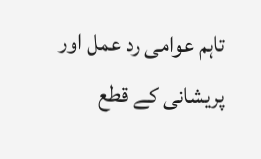تاہم عوامی رد عمل اور پریشانی کے قطع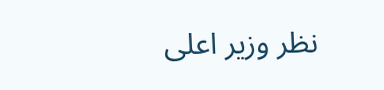نظر وزیر اعلی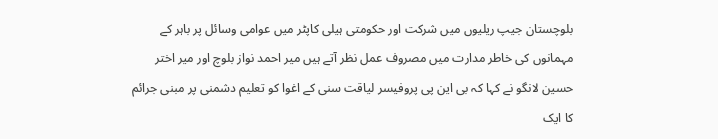بلوچستان جیپ ریلیوں میں شرکت اور حکومتی ہیلی کاپٹر میں عوامی وسائل پر باہر کے مہمانوں کی خاطر مدارت میں مصروف عمل نظر آتے ہیں میر احمد نواز بلوچ اور میر اختر حسین لانگو نے کہا کہ بی این پی پروفیسر لیاقت سنی کے اغوا کو تعلیم دشمنی پر مبنی جرائم کا ایک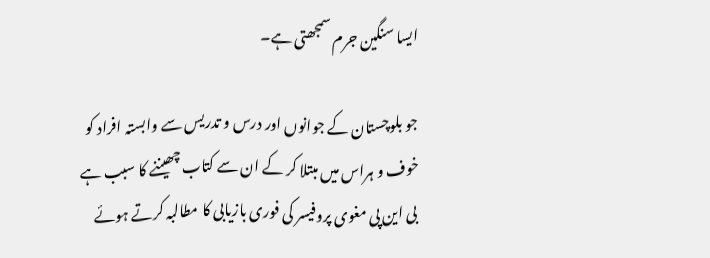ایسا سنگین جرم سمجھتی ہے۔

جو بلوچستان کے جوانوں اور درس و تدریس سے وابستہ افراد کو خوف و ہراس میں مبتلا کر کے ان سے کتاب چھیننے کا سبب ہے بی این پی مغوی پروفیسر کی فوری بازیابی کا مطالبہ کرتے ہوئے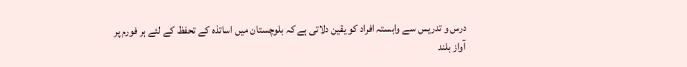درس و تدریس سے وابستہ افراد کو یقین دلاتی ہے کہ بلوچستان میں اساتذہ کے تحفظ کے لئے ہر فورم پر آواز بلند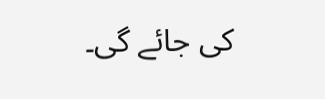کی جائے گی۔